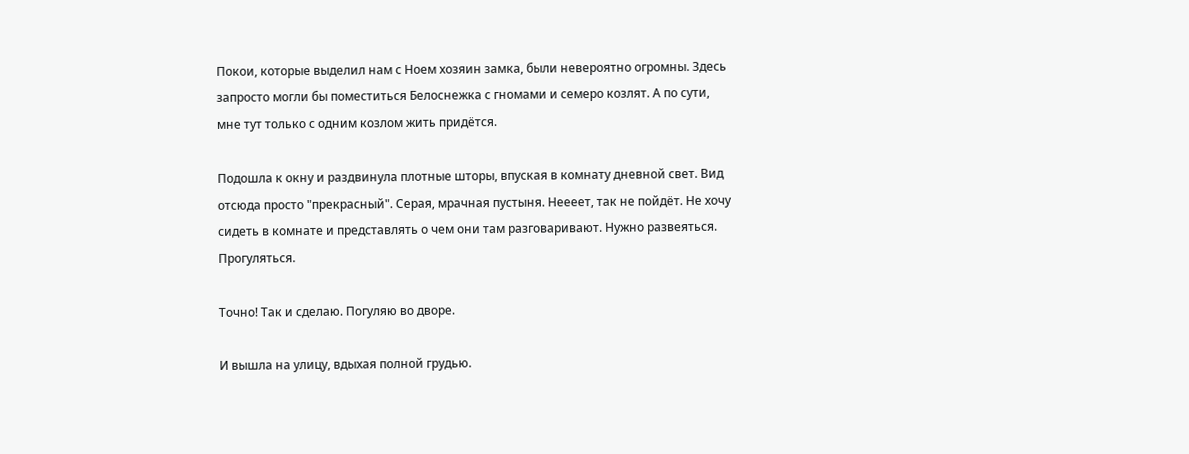Покои, которые выделил нам с Ноем хозяин замка, были невероятно огромны. Здесь запросто могли бы поместиться Белоснежка с гномами и семеро козлят. А по сути, мне тут только с одним козлом жить придётся.

Подошла к окну и раздвинула плотные шторы, впуская в комнату дневной свет. Вид отсюда просто "прекрасный". Серая, мрачная пустыня. Неееет, так не пойдёт. Не хочу сидеть в комнате и представлять о чем они там разговаривают. Нужно развеяться. Прогуляться.

Точно! Так и сделаю. Погуляю во дворе.

И вышла на улицу, вдыхая полной грудью.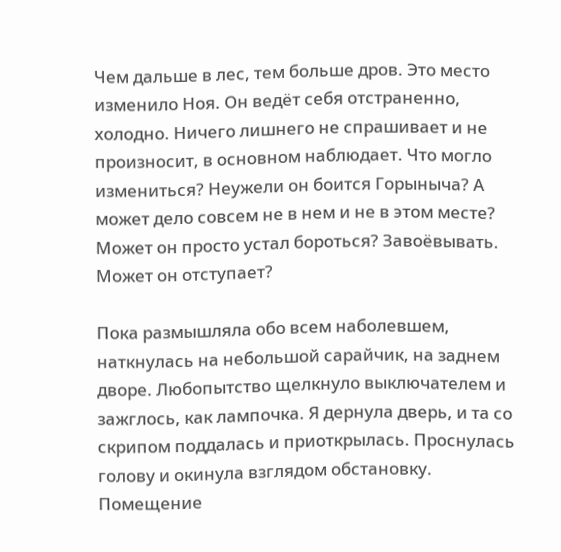Чем дальше в лес, тем больше дров. Это место изменило Ноя. Он ведёт себя отстраненно, холодно. Ничего лишнего не спрашивает и не произносит, в основном наблюдает. Что могло измениться? Неужели он боится Горыныча? А может дело совсем не в нем и не в этом месте? Может он просто устал бороться? Завоёвывать. Может он отступает?

Пока размышляла обо всем наболевшем, наткнулась на небольшой сарайчик, на заднем дворе. Любопытство щелкнуло выключателем и зажглось, как лампочка. Я дернула дверь, и та со скрипом поддалась и приоткрылась. Проснулась голову и окинула взглядом обстановку. Помещение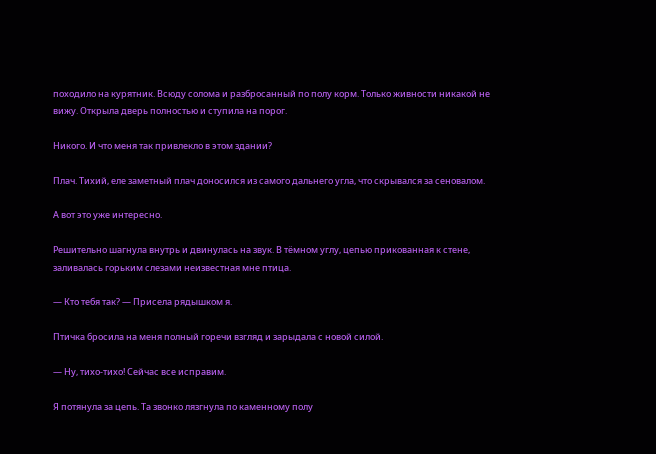походило на курятник. Всюду солома и разбросанный по полу корм. Только живности никакой не вижу. Открыла дверь полностью и ступила на порог.

Никого. И что меня так привлекло в этом здании?

Плач. Тихий, еле заметный плач доносился из самого дальнего угла, что скрывался за сеновалом.

А вот это уже интересно.

Решительно шагнула внутрь и двинулась на звук. В тёмном углу, цепью прикованная к стене, заливалась горьким слезами неизвестная мне птица.

— Кто тебя так? — Присела рядышком я.

Птичка бросила на меня полный горечи взгляд и зарыдала с новой силой.

— Ну, тихо-тихо! Сейчас все исправим.

Я потянула за цепь. Та звонко лязгнула по каменному полу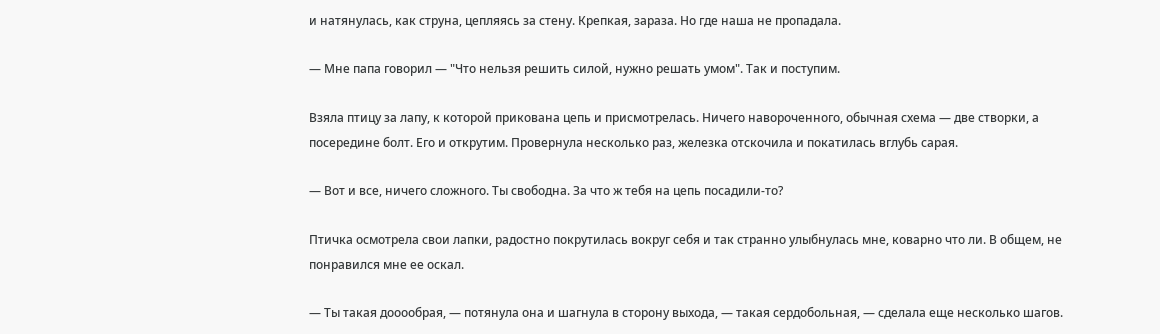и натянулась, как струна, цепляясь за стену. Крепкая, зараза. Но где наша не пропадала.

— Мне папа говорил — "Что нельзя решить силой, нужно решать умом". Так и поступим.

Взяла птицу за лапу, к которой прикована цепь и присмотрелась. Ничего навороченного, обычная схема — две створки, а посередине болт. Его и открутим. Провернула несколько раз, железка отскочила и покатилась вглубь сарая.

— Вот и все, ничего сложного. Ты свободна. За что ж тебя на цепь посадили-то?

Птичка осмотрела свои лапки, радостно покрутилась вокруг себя и так странно улыбнулась мне, коварно что ли. В общем, не понравился мне ее оскал.

— Ты такая дооообрая, — потянула она и шагнула в сторону выхода, — такая сердобольная, — сделала еще несколько шагов.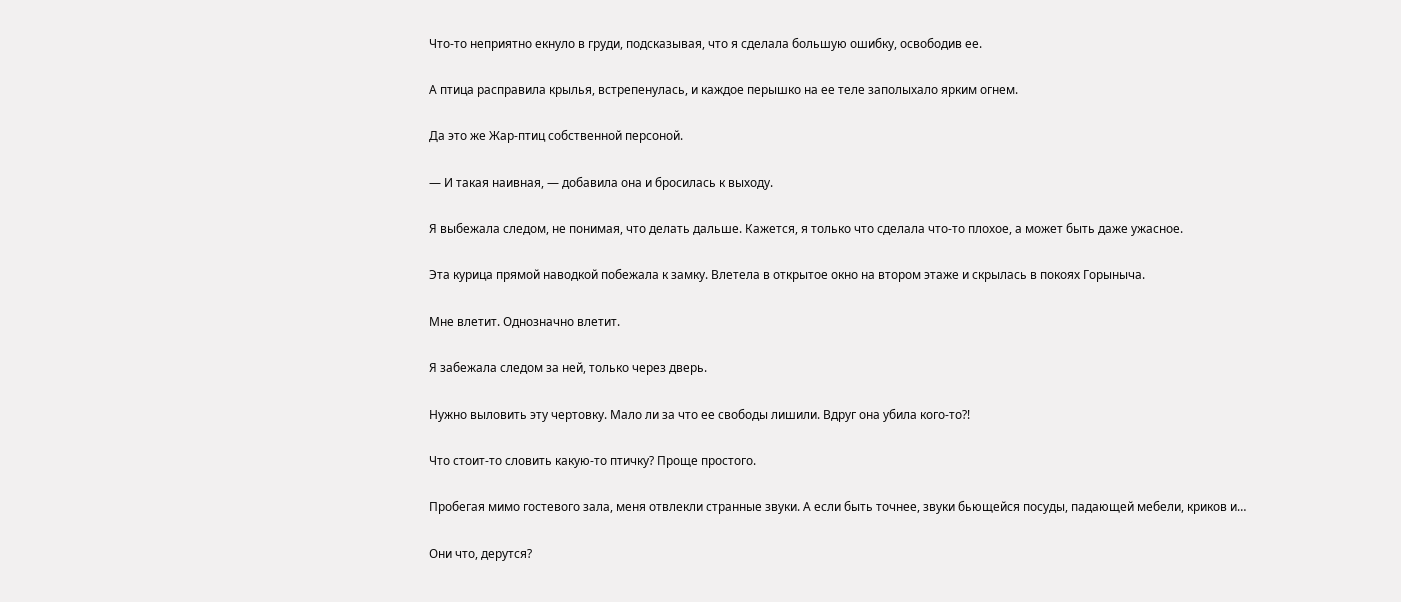Что-то неприятно екнуло в груди, подсказывая, что я сделала большую ошибку, освободив ее.

А птица расправила крылья, встрепенулась, и каждое перышко на ее теле заполыхало ярким огнем.

Да это же Жар-птиц собственной персоной.

— И такая наивная, — добавила она и бросилась к выходу.

Я выбежала следом, не понимая, что делать дальше. Кажется, я только что сделала что-то плохое, а может быть даже ужасное.

Эта курица прямой наводкой побежала к замку. Влетела в открытое окно на втором этаже и скрылась в покоях Горыныча.

Мне влетит. Однозначно влетит.

Я забежала следом за ней, только через дверь.

Нужно выловить эту чертовку. Мало ли за что ее свободы лишили. Вдруг она убила кого-то?!

Что стоит-то словить какую-то птичку? Проще простого.

Пробегая мимо гостевого зала, меня отвлекли странные звуки. А если быть точнее, звуки бьющейся посуды, падающей мебели, криков и…

Они что, дерутся?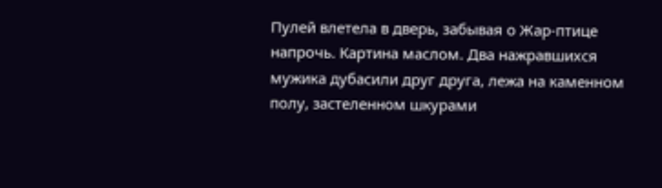Пулей влетела в дверь, забывая о Жар-птице напрочь. Картина маслом. Два нажравшихся мужика дубасили друг друга, лежа на каменном полу, застеленном шкурами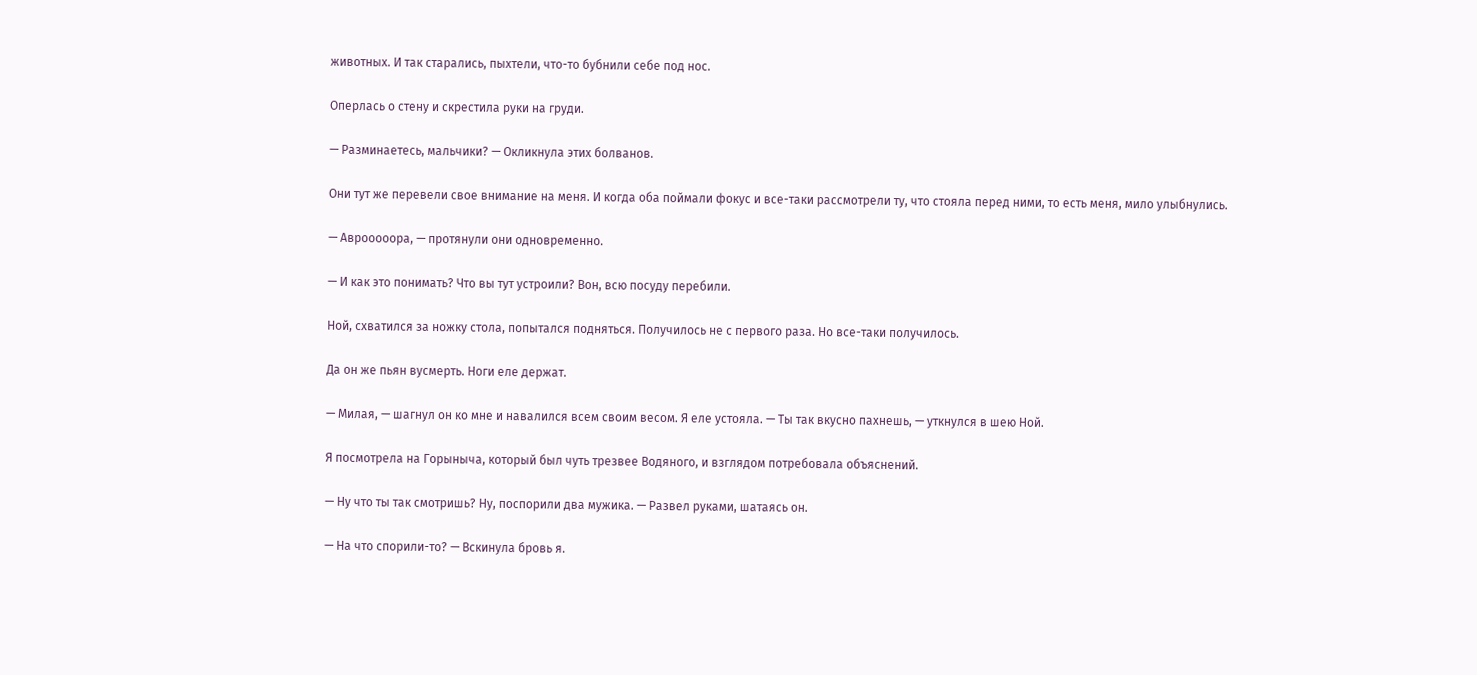животных. И так старались, пыхтели, что-то бубнили себе под нос.

Оперлась о стену и скрестила руки на груди.

— Разминаетесь, мальчики? — Окликнула этих болванов.

Они тут же перевели свое внимание на меня. И когда оба поймали фокус и все-таки рассмотрели ту, что стояла перед ними, то есть меня, мило улыбнулись.

— Аврооооора, — протянули они одновременно.

— И как это понимать? Что вы тут устроили? Вон, всю посуду перебили.

Ной, схватился за ножку стола, попытался подняться. Получилось не с первого раза. Но все-таки получилось.

Да он же пьян вусмерть. Ноги еле держат.

— Милая, — шагнул он ко мне и навалился всем своим весом. Я еле устояла. — Ты так вкусно пахнешь, — уткнулся в шею Ной.

Я посмотрела на Горыныча, который был чуть трезвее Водяного, и взглядом потребовала объяснений.

— Ну что ты так смотришь? Ну, поспорили два мужика. — Развел руками, шатаясь он.

— На что спорили-то? — Вскинула бровь я.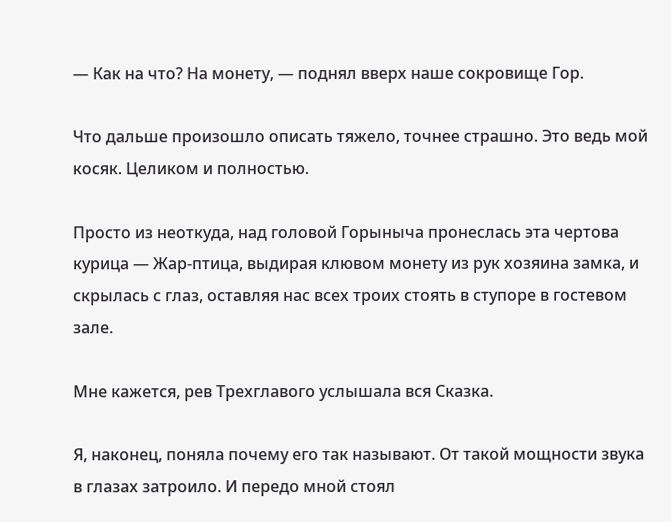— Как на что? На монету, — поднял вверх наше сокровище Гор.

Что дальше произошло описать тяжело, точнее страшно. Это ведь мой косяк. Целиком и полностью.

Просто из неоткуда, над головой Горыныча пронеслась эта чертова курица — Жар-птица, выдирая клювом монету из рук хозяина замка, и скрылась с глаз, оставляя нас всех троих стоять в ступоре в гостевом зале.

Мне кажется, рев Трехглавого услышала вся Сказка.

Я, наконец, поняла почему его так называют. От такой мощности звука в глазах затроило. И передо мной стоял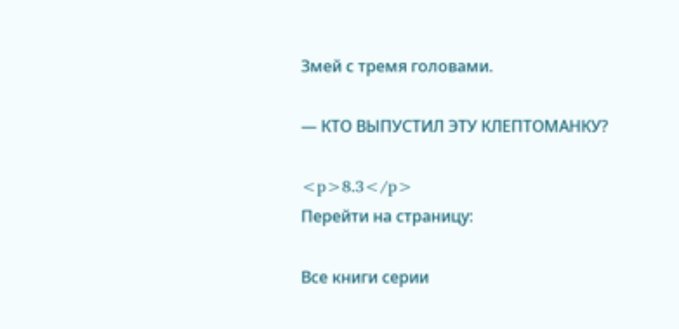Змей с тремя головами.

— КТО ВЫПУСТИЛ ЭТУ КЛЕПТОМАНКУ?

<p>8.3</p>
Перейти на страницу:

Все книги серии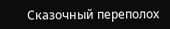Сказочный переполох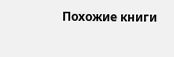Похожие книги